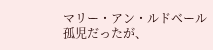マリー・アン・ルドベール
孤児だったが、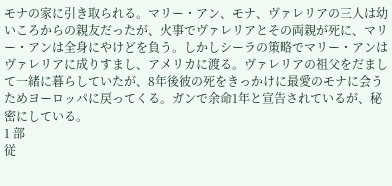モナの家に引き取られる。マリー・アン、モナ、ヴァレリアの三人は幼いころからの親友だったが、火事でヴァレリアとその両親が死に、マリー・アンは全身にやけどを負う。しかしシーラの策略でマリー・アンはヴァレリアに成りすまし、アメリカに渡る。ヴァレリアの祖父をだまして一緒に暮らしていたが、8年後彼の死をきっかけに最愛のモナに会うためヨーロッパに戻ってくる。ガンで余命1年と宣告されているが、秘密にしている。
1 部
従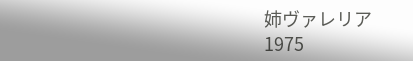姉ヴァレリア
1975